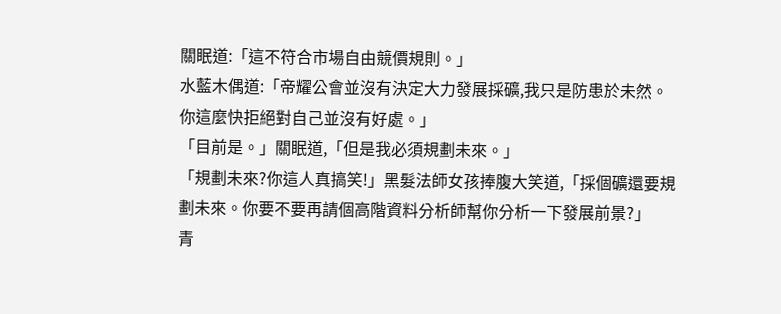關眠道:「這不符合市場自由競價規則。」
水藍木偶道:「帝耀公會並沒有決定大力發展採礦,我只是防患於未然。你這麼快拒絕對自己並沒有好處。」
「目前是。」關眠道,「但是我必須規劃未來。」
「規劃未來?你這人真搞笑!」黑髮法師女孩捧腹大笑道,「採個礦還要規劃未來。你要不要再請個高階資料分析師幫你分析一下發展前景?」
青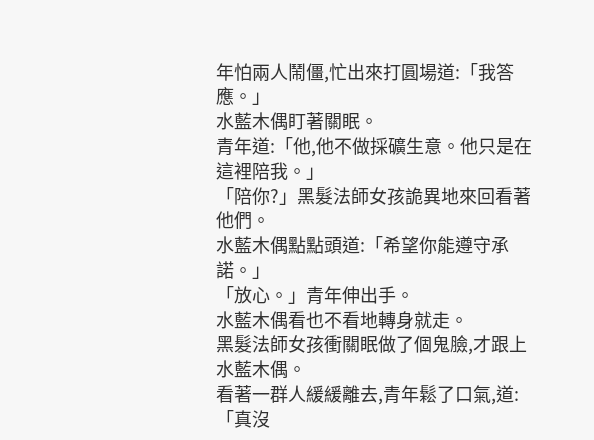年怕兩人鬧僵,忙出來打圓場道:「我答應。」
水藍木偶盯著關眠。
青年道:「他,他不做採礦生意。他只是在這裡陪我。」
「陪你?」黑髮法師女孩詭異地來回看著他們。
水藍木偶點點頭道:「希望你能遵守承諾。」
「放心。」青年伸出手。
水藍木偶看也不看地轉身就走。
黑髮法師女孩衝關眠做了個鬼臉,才跟上水藍木偶。
看著一群人緩緩離去,青年鬆了口氣,道:「真沒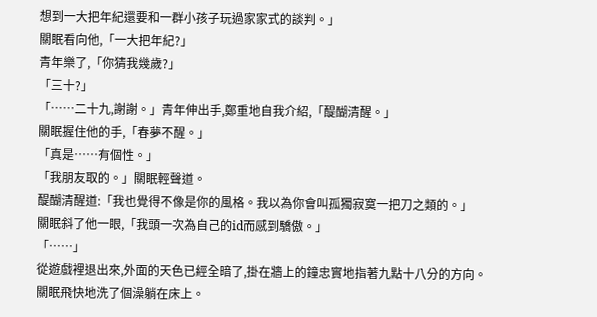想到一大把年紀還要和一群小孩子玩過家家式的談判。」
關眠看向他,「一大把年紀?」
青年樂了,「你猜我幾歲?」
「三十?」
「……二十九,謝謝。」青年伸出手,鄭重地自我介紹,「醍醐清醒。」
關眠握住他的手,「春夢不醒。」
「真是……有個性。」
「我朋友取的。」關眠輕聲道。
醍醐清醒道:「我也覺得不像是你的風格。我以為你會叫孤獨寂寞一把刀之類的。」
關眠斜了他一眼,「我頭一次為自己的id而感到驕傲。」
「……」
從遊戲裡退出來,外面的天色已經全暗了,掛在牆上的鐘忠實地指著九點十八分的方向。
關眠飛快地洗了個澡躺在床上。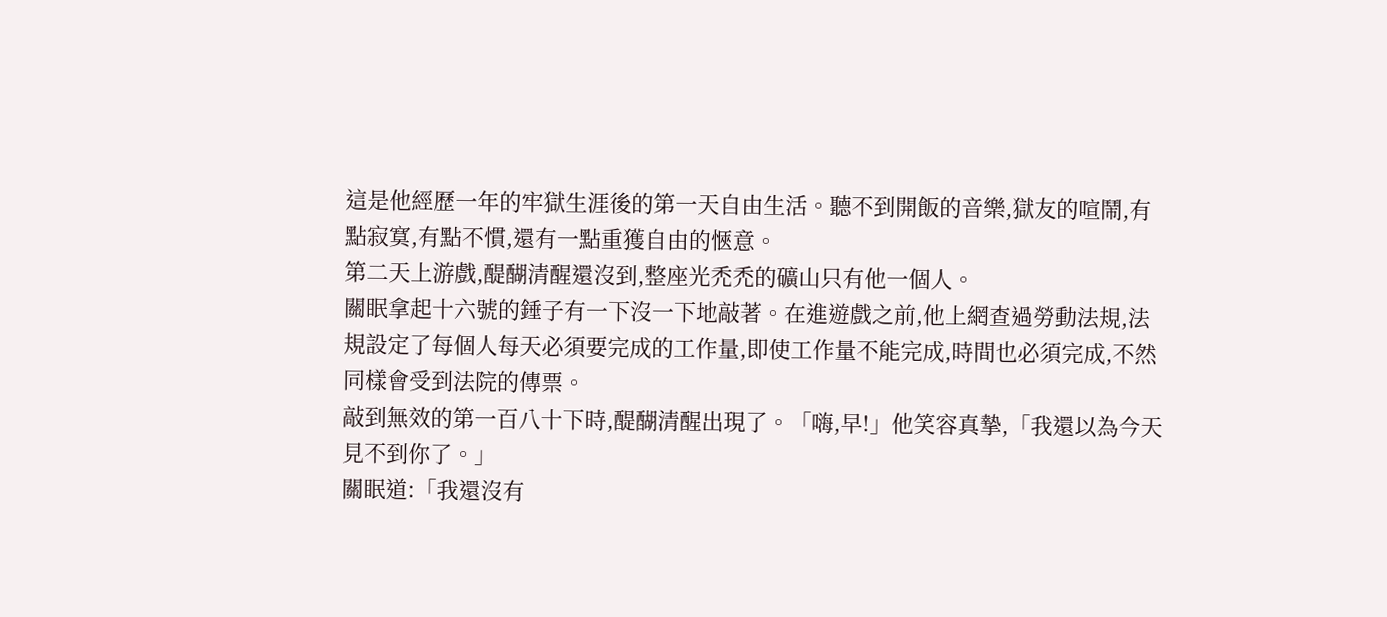這是他經歷一年的牢獄生涯後的第一天自由生活。聽不到開飯的音樂,獄友的喧鬧,有點寂寞,有點不慣,還有一點重獲自由的愜意。
第二天上游戲,醍醐清醒還沒到,整座光禿禿的礦山只有他一個人。
關眠拿起十六號的錘子有一下沒一下地敲著。在進遊戲之前,他上網查過勞動法規,法規設定了每個人每天必須要完成的工作量,即使工作量不能完成,時間也必須完成,不然同樣會受到法院的傳票。
敲到無效的第一百八十下時,醍醐清醒出現了。「嗨,早!」他笑容真摯,「我還以為今天見不到你了。」
關眠道:「我還沒有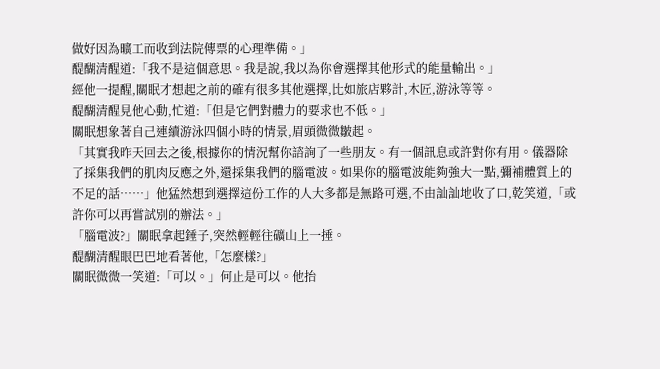做好因為曠工而收到法院傳票的心理準備。」
醍醐清醒道:「我不是這個意思。我是說,我以為你會選擇其他形式的能量輸出。」
經他一提醒,關眠才想起之前的確有很多其他選擇,比如旅店夥計,木匠,游泳等等。
醍醐清醒見他心動,忙道:「但是它們對體力的要求也不低。」
關眠想象著自己連續游泳四個小時的情景,眉頭微微皺起。
「其實我昨天回去之後,根據你的情況幫你諮詢了一些朋友。有一個訊息或許對你有用。儀器除了採集我們的肌肉反應之外,還採集我們的腦電波。如果你的腦電波能夠強大一點,彌補體質上的不足的話……」他猛然想到選擇這份工作的人大多都是無路可選,不由訕訕地收了口,乾笑道,「或許你可以再嘗試別的辦法。」
「腦電波?」關眠拿起錘子,突然輕輕往礦山上一捶。
醍醐清醒眼巴巴地看著他,「怎麼樣?」
關眠微微一笑道:「可以。」何止是可以。他抬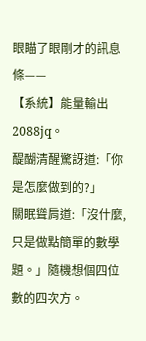眼瞄了眼剛才的訊息條——
【系統】能量輸出2088jq。
醍醐清醒驚訝道:「你是怎麼做到的?」
關眠聳肩道:「沒什麼,只是做點簡單的數學題。」隨機想個四位數的四次方。